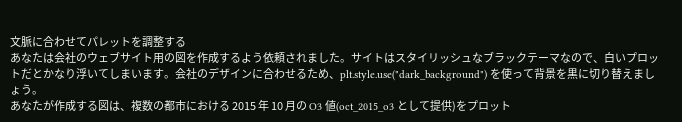文脈に合わせてパレットを調整する
あなたは会社のウェブサイト用の図を作成するよう依頼されました。サイトはスタイリッシュなブラックテーマなので、白いプロットだとかなり浮いてしまいます。会社のデザインに合わせるため、plt.style.use("dark_background") を使って背景を黒に切り替えましょう。
あなたが作成する図は、複数の都市における 2015 年 10 月の O3 値(oct_2015_o3 として提供)をプロット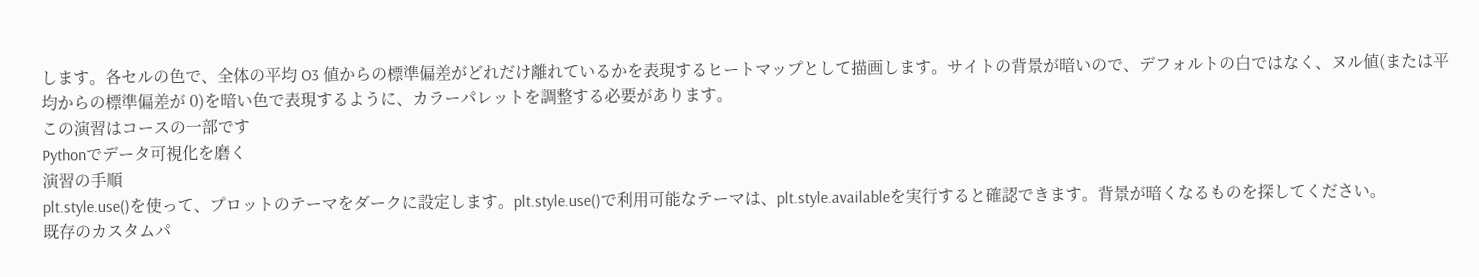します。各セルの色で、全体の平均 O3 値からの標準偏差がどれだけ離れているかを表現するヒートマップとして描画します。サイトの背景が暗いので、デフォルトの白ではなく、ヌル値(または平均からの標準偏差が 0)を暗い色で表現するように、カラーパレットを調整する必要があります。
この演習はコースの一部です
Pythonでデータ可視化を磨く
演習の手順
plt.style.use()を使って、プロットのテーマをダークに設定します。plt.style.use()で利用可能なテーマは、plt.style.availableを実行すると確認できます。背景が暗くなるものを探してください。
既存のカスタムパ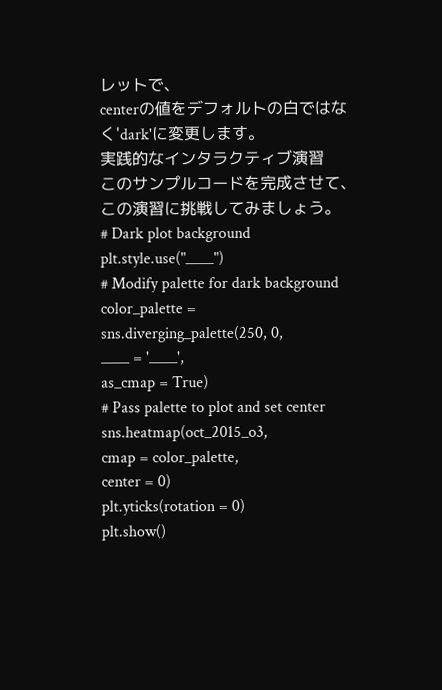レットで、
centerの値をデフォルトの白ではなく'dark'に変更します。
実践的なインタラクティブ演習
このサンプルコードを完成させて、この演習に挑戦してみましょう。
# Dark plot background
plt.style.use("____")
# Modify palette for dark background
color_palette = sns.diverging_palette(250, 0,
____ = '____',
as_cmap = True)
# Pass palette to plot and set center
sns.heatmap(oct_2015_o3,
cmap = color_palette,
center = 0)
plt.yticks(rotation = 0)
plt.show()